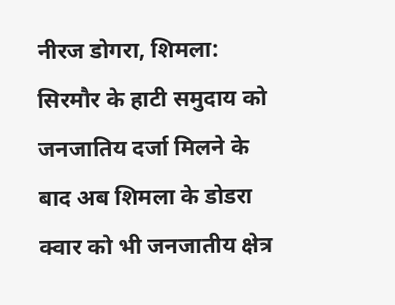नीरज डोगरा, शिमला: सिरमौर के हाटी समुदाय को जनजातिय दर्जा मिलने के बाद अब शिमला के डोडरा क्वार को भी जनजातीय क्षेत्र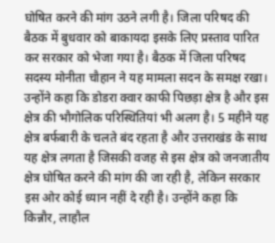घोषित करने की मांग उठने लगी है। जिला परिषद की बैठक में बुधवार को बाकायदा इसके लिए प्रस्ताव पारित कर सरकार को भेजा गया है। बैठक में जिला परिषद सदस्य मोनीता चौहान ने यह मामला सदन के समक्ष रखा।
उन्होंने कहा कि डोडरा क्वार काफी पिछड़ा क्षेत्र है और इस क्षेत्र की भौगोलिक परिस्थितियां भी अलग है। 5 महीने यह क्षेत्र बर्फबारी के चलते बंद रहता है और उत्तराखंड के साथ यह क्षेत्र लगता है जिसकी वजह से इस क्षेत्र को जनजातीय क्षेत्र घोषित करने की मांग की जा रही है, लेकिन सरकार इस ओर कोई ध्यान नहीं दे रही है। उन्होंने कहा कि किन्नौर, लाहौल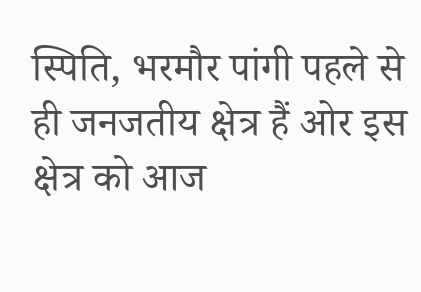स्पिति, भरमौर पांगी पहले से ही जनजतीय क्षेत्र हैं ओर इस क्षेत्र को आज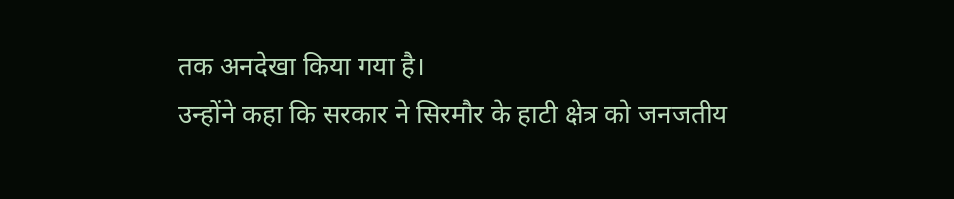तक अनदेखा किया गया है।
उन्होंने कहा कि सरकार ने सिरमौर के हाटी क्षेत्र को जनजतीय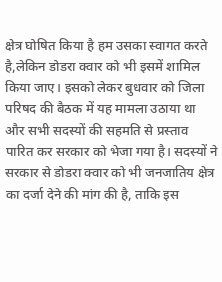क्षेत्र घोषित किया है हम उसका स्वागत करते है,लेकिन डोडरा क्वार को भी इसमें शामिल किया जाए। इसको लेकर बुधवार को जिला परिषद की बैठक में यह मामला उठाया था और सभी सदस्यों की सहमति से प्रस्ताव पारित कर सरकार को भेजा गया है। सदस्यों ने सरकार से डोडरा क्वार को भी जनजातिय क्षेत्र का दर्जा देने की मांग की है, ताकि इस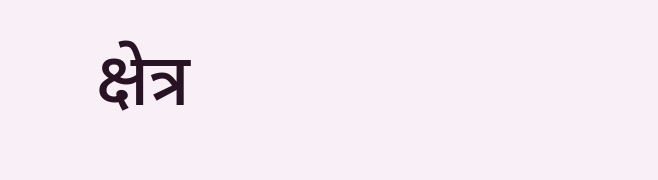क्षेत्र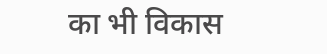का भी विकास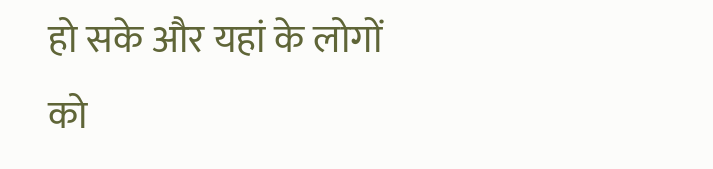हो सके और यहां के लोगों को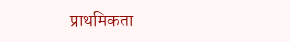प्राथमिकता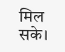मिल सके।